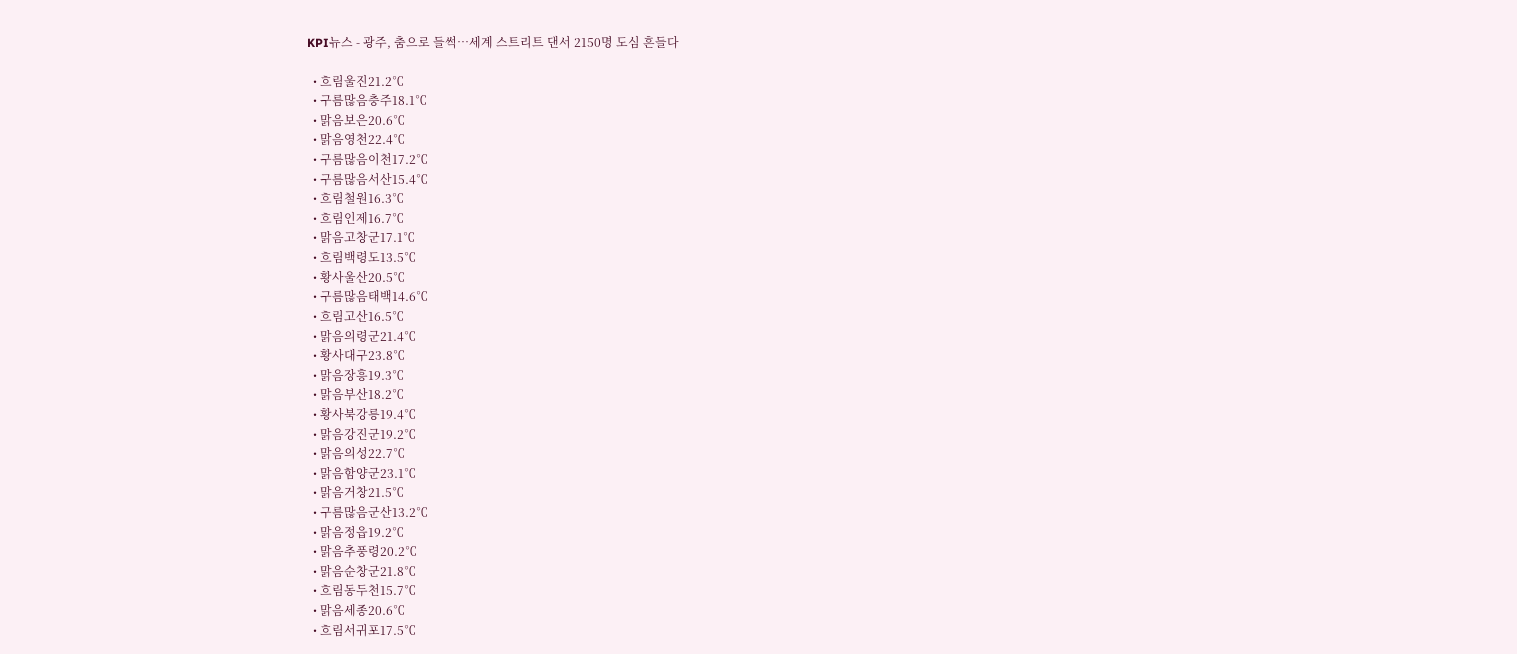KPI뉴스 - 광주, 춤으로 들썩…세계 스트리트 댄서 2150명 도심 흔들다

  • 흐림울진21.2℃
  • 구름많음충주18.1℃
  • 맑음보은20.6℃
  • 맑음영천22.4℃
  • 구름많음이천17.2℃
  • 구름많음서산15.4℃
  • 흐림철원16.3℃
  • 흐림인제16.7℃
  • 맑음고창군17.1℃
  • 흐림백령도13.5℃
  • 황사울산20.5℃
  • 구름많음태백14.6℃
  • 흐림고산16.5℃
  • 맑음의령군21.4℃
  • 황사대구23.8℃
  • 맑음장흥19.3℃
  • 맑음부산18.2℃
  • 황사북강릉19.4℃
  • 맑음강진군19.2℃
  • 맑음의성22.7℃
  • 맑음함양군23.1℃
  • 맑음거창21.5℃
  • 구름많음군산13.2℃
  • 맑음정읍19.2℃
  • 맑음추풍령20.2℃
  • 맑음순창군21.8℃
  • 흐림동두천15.7℃
  • 맑음세종20.6℃
  • 흐림서귀포17.5℃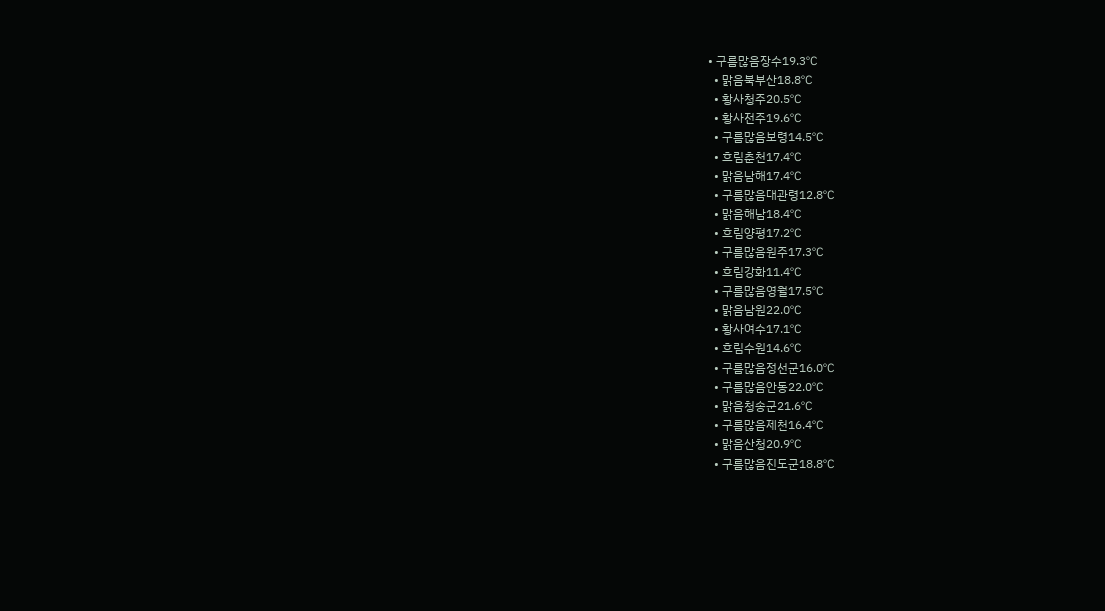• 구름많음장수19.3℃
  • 맑음북부산18.8℃
  • 황사청주20.5℃
  • 황사전주19.6℃
  • 구름많음보령14.5℃
  • 흐림춘천17.4℃
  • 맑음남해17.4℃
  • 구름많음대관령12.8℃
  • 맑음해남18.4℃
  • 흐림양평17.2℃
  • 구름많음원주17.3℃
  • 흐림강화11.4℃
  • 구름많음영월17.5℃
  • 맑음남원22.0℃
  • 황사여수17.1℃
  • 흐림수원14.6℃
  • 구름많음정선군16.0℃
  • 구름많음안동22.0℃
  • 맑음청송군21.6℃
  • 구름많음제천16.4℃
  • 맑음산청20.9℃
  • 구름많음진도군18.8℃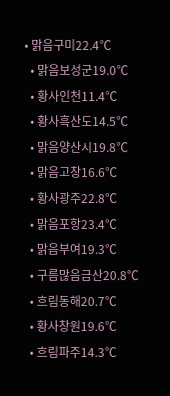• 맑음구미22.4℃
  • 맑음보성군19.0℃
  • 황사인천11.4℃
  • 황사흑산도14.5℃
  • 맑음양산시19.8℃
  • 맑음고창16.6℃
  • 황사광주22.8℃
  • 맑음포항23.4℃
  • 맑음부여19.3℃
  • 구름많음금산20.8℃
  • 흐림동해20.7℃
  • 황사창원19.6℃
  • 흐림파주14.3℃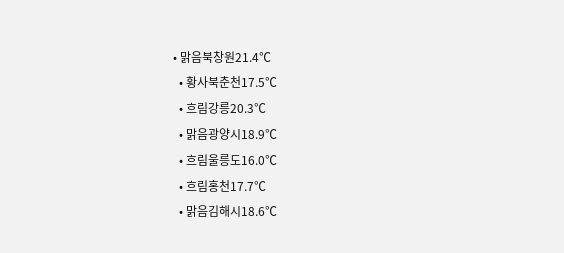• 맑음북창원21.4℃
  • 황사북춘천17.5℃
  • 흐림강릉20.3℃
  • 맑음광양시18.9℃
  • 흐림울릉도16.0℃
  • 흐림홍천17.7℃
  • 맑음김해시18.6℃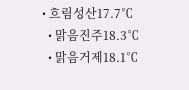• 흐림성산17.7℃
  • 맑음진주18.3℃
  • 맑음거제18.1℃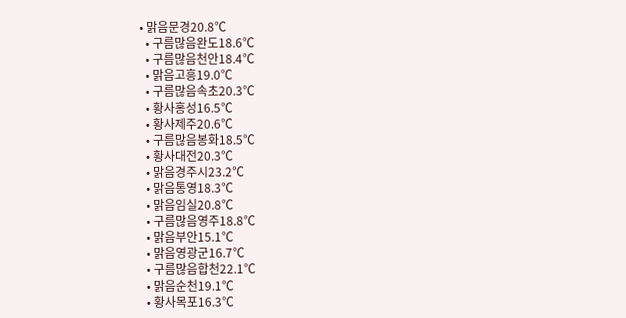• 맑음문경20.8℃
  • 구름많음완도18.6℃
  • 구름많음천안18.4℃
  • 맑음고흥19.0℃
  • 구름많음속초20.3℃
  • 황사홍성16.5℃
  • 황사제주20.6℃
  • 구름많음봉화18.5℃
  • 황사대전20.3℃
  • 맑음경주시23.2℃
  • 맑음통영18.3℃
  • 맑음임실20.8℃
  • 구름많음영주18.8℃
  • 맑음부안15.1℃
  • 맑음영광군16.7℃
  • 구름많음합천22.1℃
  • 맑음순천19.1℃
  • 황사목포16.3℃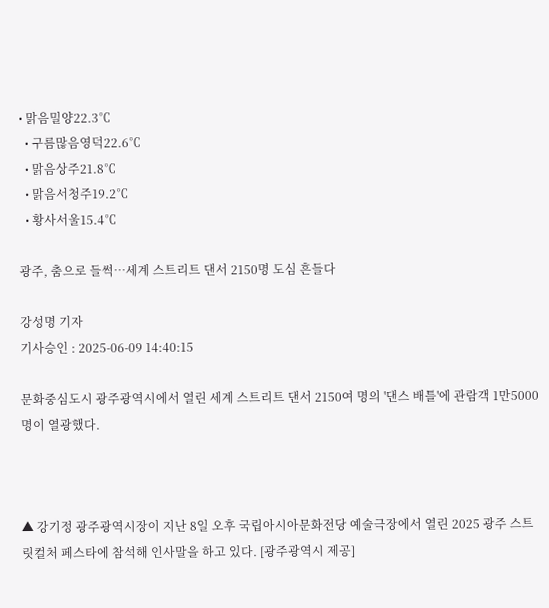• 맑음밀양22.3℃
  • 구름많음영덕22.6℃
  • 맑음상주21.8℃
  • 맑음서청주19.2℃
  • 황사서울15.4℃

광주, 춤으로 들썩…세계 스트리트 댄서 2150명 도심 흔들다

강성명 기자
기사승인 : 2025-06-09 14:40:15

문화중심도시 광주광역시에서 열린 세계 스트리트 댄서 2150여 명의 '댄스 배틀'에 관람객 1만5000명이 열광했다.



▲ 강기정 광주광역시장이 지난 8일 오후 국립아시아문화전당 예술극장에서 열린 2025 광주 스트릿컬처 페스타에 참석해 인사말을 하고 있다. [광주광역시 제공]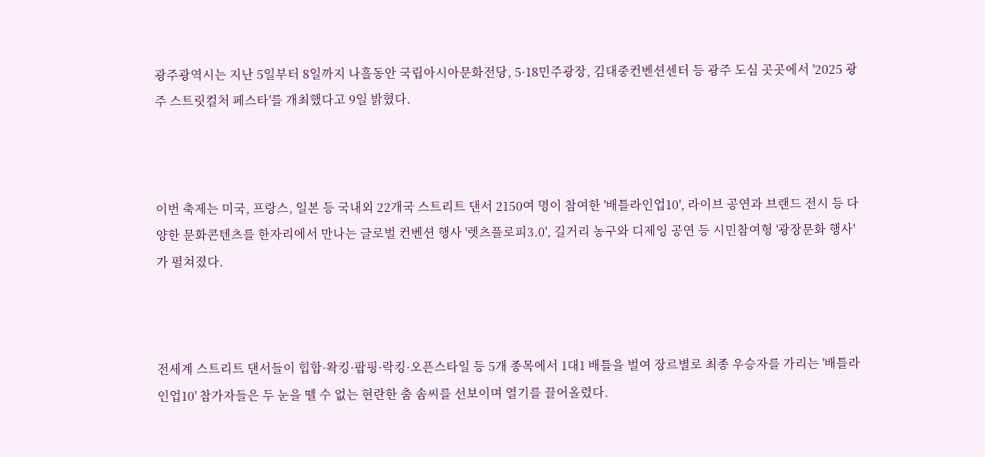광주광역시는 지난 5일부터 8일까지 나흘동안 국립아시아문화전당, 5·18민주광장, 김대중컨벤션센터 등 광주 도심 곳곳에서 '2025 광주 스트릿컬처 페스타'를 개최했다고 9일 밝혔다.



이번 축제는 미국, 프랑스, 일본 등 국내외 22개국 스트리트 댄서 2150여 명이 참여한 '배틀라인업10', 라이브 공연과 브랜드 전시 등 다양한 문화콘텐츠를 한자리에서 만나는 글로벌 컨벤션 행사 '렛츠플로피3.0', 길거리 농구와 디제잉 공연 등 시민참여형 '광장문화 행사'가 펼쳐졌다.



전세계 스트리트 댄서들이 힙합·왁킹·팝핑·락킹·오픈스타일 등 5개 종목에서 1대1 배틀을 벌여 장르별로 최종 우승자를 가리는 '배틀라인업10' 참가자들은 두 눈을 뗄 수 없는 현란한 춤 솜씨를 선보이며 열기를 끌어올렸다.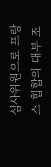심사위원으로 프랑스 힙합의 대부 조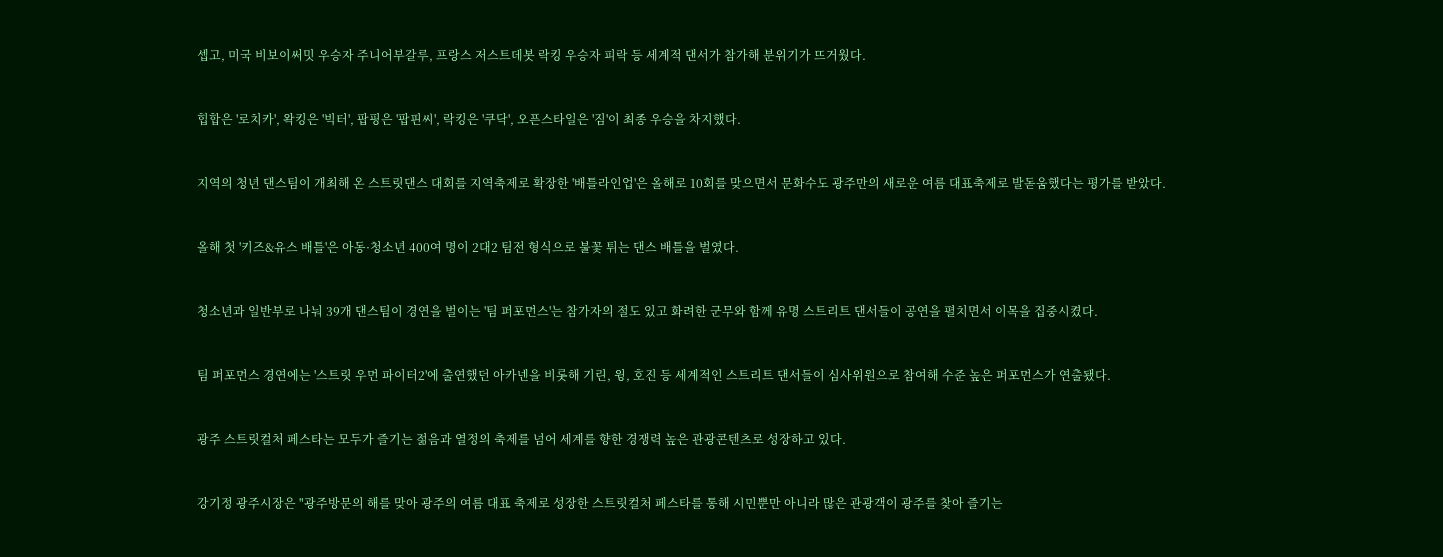셉고, 미국 비보이써밋 우승자 주니어부갈루, 프랑스 저스트데봇 락킹 우승자 피락 등 세계적 댄서가 참가해 분위기가 뜨거웠다.



힙합은 '로치카', 왁킹은 '빅터', 팝핑은 '팝핀씨', 락킹은 '쿠닥', 오픈스타일은 '짐'이 최종 우승을 차지했다.



지역의 청년 댄스팀이 개최해 온 스트릿댄스 대회를 지역축제로 확장한 '배틀라인업'은 올해로 10회를 맞으면서 문화수도 광주만의 새로운 여름 대표축제로 발돋움했다는 평가를 받았다.



올해 첫 '키즈&유스 배틀'은 아동·청소년 400여 명이 2대2 팀전 형식으로 불꽃 튀는 댄스 배틀을 벌였다.



청소년과 일반부로 나눠 39개 댄스팀이 경연을 벌이는 '팀 퍼포먼스'는 참가자의 절도 있고 화려한 군무와 함께 유명 스트리트 댄서들이 공연을 펼치면서 이목을 집중시켰다.



팀 퍼포먼스 경연에는 '스트릿 우먼 파이터2'에 출연했던 아카넨을 비롯해 기린, 윙, 호진 등 세계적인 스트리트 댄서들이 심사위원으로 참여해 수준 높은 퍼포먼스가 연출됐다.



광주 스트릿컬처 페스타는 모두가 즐기는 젊음과 열정의 축제를 넘어 세계를 향한 경쟁력 높은 관광콘텐츠로 성장하고 있다.



강기정 광주시장은 "광주방문의 해를 맞아 광주의 여름 대표 축제로 성장한 스트릿컬처 페스타를 통해 시민뿐만 아니라 많은 관광객이 광주를 찾아 즐기는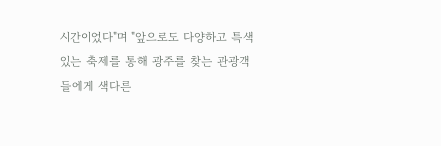시간이었다"며 "앞으로도 다양하고 특색있는 축제를 통해 광주를 찾는 관광객들에게 색다른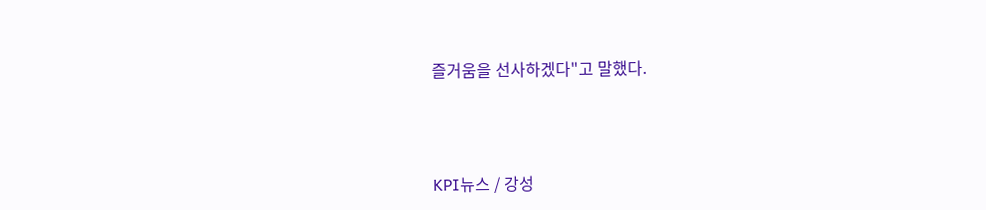즐거움을 선사하겠다"고 말했다.



KPI뉴스 / 강성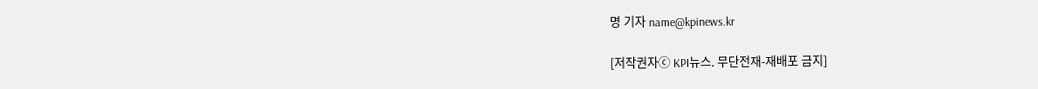명 기자 name@kpinews.kr

[저작권자ⓒ KPI뉴스. 무단전재-재배포 금지]